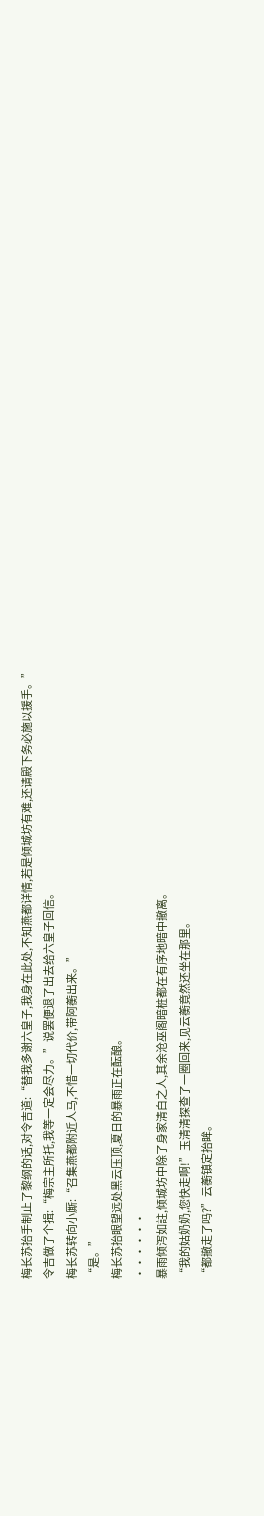梅长苏抬手制止了黎纲的话,对令吉道:“替我多谢六皇子,我身在此处,不知燕都详情,若是倾城坊有难,还请殿下务必施以援手。”
令吉做了个揖:“梅宗主所托,我等一定会尽力。”说罢便退了出去给六皇子回信。
梅长苏转向小厮:“召集燕都附近人马,不惜一切代价,带阿蘅出来。”
“是。”
梅长苏抬眼望远处黑云压顶,夏日的暴雨正在酝酿。
······
暴雨倾泻如註,倾城坊中除了身家清白之人,其余沧巫阁暗桩都在有序地暗中撤离。
“我的姑奶奶,您快走啊!”玉清清探查了一圈回来,见云蘅竟然还坐在那里。
“都撤走了吗?”云蘅镇定抬眸。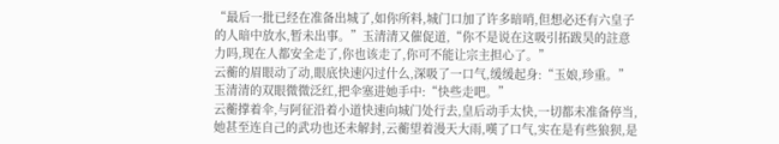“最后一批已经在准备出城了,如你所料,城门口加了许多暗哨,但想必还有六皇子的人暗中放水,暂未出事。”玉清清又催促道,“你不是说在这吸引拓跋昊的註意力吗,现在人都安全走了,你也该走了,你可不能让宗主担心了。”
云蘅的眉眼动了动,眼底快速闪过什么,深吸了一口气,缓缓起身:“玉娘,珍重。”
玉清清的双眼微微泛红,把伞塞进她手中:“快些走吧。”
云蘅撑着伞,与阿征沿着小道快速向城门处行去,皇后动手太快,一切都未准备停当,她甚至连自己的武功也还未解封,云蘅望着漫天大雨,嘆了口气,实在是有些狼狈,是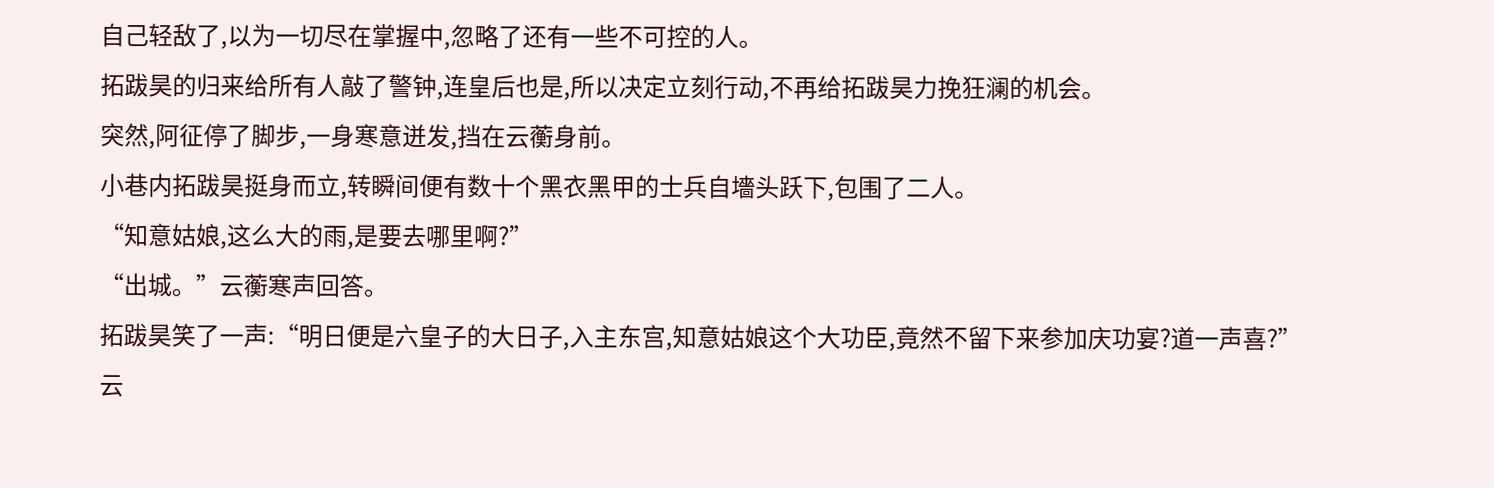自己轻敌了,以为一切尽在掌握中,忽略了还有一些不可控的人。
拓跋昊的归来给所有人敲了警钟,连皇后也是,所以决定立刻行动,不再给拓跋昊力挽狂澜的机会。
突然,阿征停了脚步,一身寒意迸发,挡在云蘅身前。
小巷内拓跋昊挺身而立,转瞬间便有数十个黑衣黑甲的士兵自墻头跃下,包围了二人。
“知意姑娘,这么大的雨,是要去哪里啊?”
“出城。”云蘅寒声回答。
拓跋昊笑了一声:“明日便是六皇子的大日子,入主东宫,知意姑娘这个大功臣,竟然不留下来参加庆功宴?道一声喜?”
云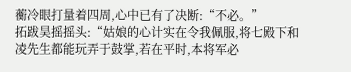蘅冷眼打量着四周,心中已有了决断:“不必。”
拓跋昊摇摇头:“姑娘的心计实在令我佩服,将七殿下和凌先生都能玩弄于鼓掌,若在平时,本将军必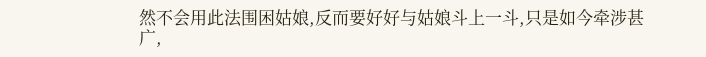然不会用此法围困姑娘,反而要好好与姑娘斗上一斗,只是如今牵涉甚广,